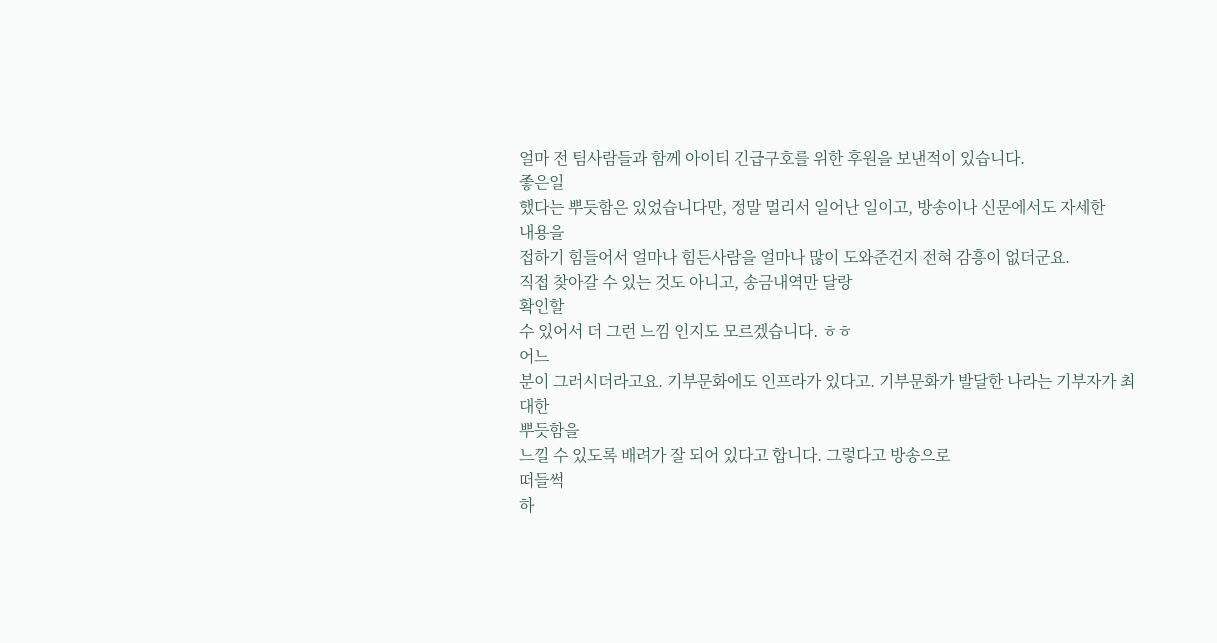얼마 전 팀사람들과 함께 아이티 긴급구호를 위한 후원을 보낸적이 있습니다.
좋은일
했다는 뿌듯함은 있었습니다만, 정말 멀리서 일어난 일이고, 방송이나 신문에서도 자세한
내용을
접하기 힘들어서 얼마나 힘든사람을 얼마나 많이 도와준건지 전혀 감흥이 없더군요.
직접 찾아갈 수 있는 것도 아니고, 송금내역만 달랑
확인할
수 있어서 더 그런 느낌 인지도 모르겠습니다. ㅎㅎ
어느
분이 그러시더라고요. 기부문화에도 인프라가 있다고. 기부문화가 발달한 나라는 기부자가 최대한
뿌듯함을
느낄 수 있도록 배려가 잘 되어 있다고 합니다. 그렇다고 방송으로
떠들썩
하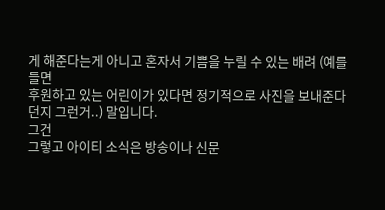게 해준다는게 아니고 혼자서 기쁨을 누릴 수 있는 배려 (예를
들면
후원하고 있는 어린이가 있다면 정기적으로 사진을 보내준다던지 그런거..) 말입니다.
그건
그렇고 아이티 소식은 방송이나 신문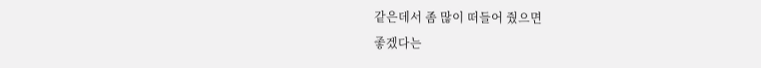같은데서 좀 많이 떠들어 줬으면
좋겠다는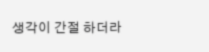생각이 간절 하더라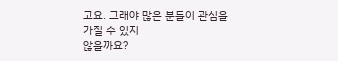고요. 그래야 많은 분들이 관심을 가질 수 있지
않을까요?